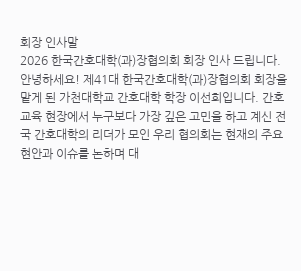회장 인사말
2026 한국간호대학(과)장협의회 회장 인사 드립니다.
안녕하세요! 제41대 한국간호대학(과)장협의회 회장을 맡게 된 가천대학교 간호대학 학장 이선희입니다. 간호교육 현장에서 누구보다 가장 깊은 고민을 하고 계신 전국 간호대학의 리더가 모인 우리 협의회는 현재의 주요 현안과 이슈를 논하며 대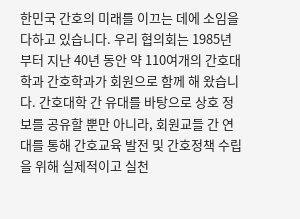한민국 간호의 미래를 이끄는 데에 소임을 다하고 있습니다. 우리 협의회는 1985년부터 지난 40년 동안 약 110여개의 간호대학과 간호학과가 회원으로 함께 해 왔습니다. 간호대학 간 유대를 바탕으로 상호 정보를 공유할 뿐만 아니라, 회원교들 간 연대를 통해 간호교육 발전 및 간호정책 수립을 위해 실제적이고 실천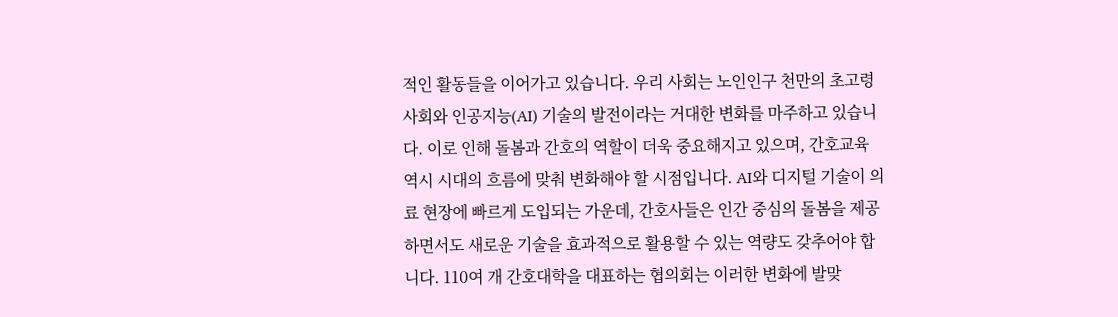적인 활동들을 이어가고 있습니다. 우리 사회는 노인인구 천만의 초고령사회와 인공지능(AI) 기술의 발전이라는 거대한 변화를 마주하고 있습니다. 이로 인해 돌봄과 간호의 역할이 더욱 중요해지고 있으며, 간호교육 역시 시대의 흐름에 맞춰 변화해야 할 시점입니다. AI와 디지털 기술이 의료 현장에 빠르게 도입되는 가운데, 간호사들은 인간 중심의 돌봄을 제공하면서도 새로운 기술을 효과적으로 활용할 수 있는 역량도 갖추어야 합니다. 110여 개 간호대학을 대표하는 협의회는 이러한 변화에 발맞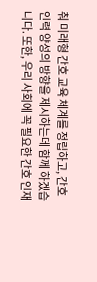춰 미래형 간호 교육 체계를 정립하고, 간호 인력 양성의 방향을 제시하는데 함께 하겠습니다. 또한, 우리 사회에 꼭 필요한 간호 인재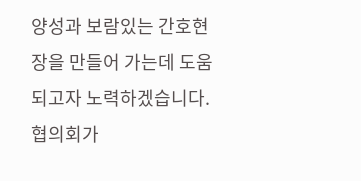양성과 보람있는 간호현장을 만들어 가는데 도움되고자 노력하겠습니다.
협의회가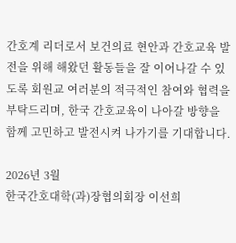간호계 리더로서 보건의료 현안과 간호교육 발전을 위해 해왔던 활동들을 잘 이어나갈 수 있도록 회원교 여러분의 적극적인 참여와 협력을 부탁드리며, 한국 간호교육이 나아갈 방향을 함께 고민하고 발전시켜 나가기를 기대합니다.

2026년 3월
한국간호대학(과)장협의회장 이선희